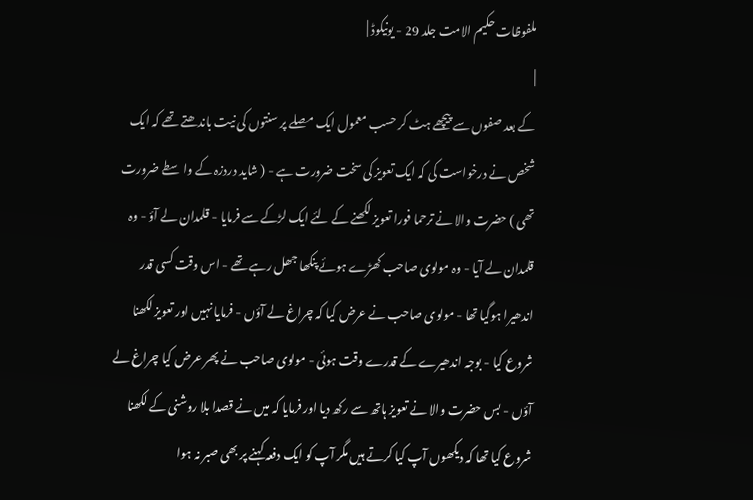ملفوظات حکیم الامت جلد 29 - یونیکوڈ |
|
کے بعد صفوں سے پیچھے ہٹ کر حسب معمول ایک مصلے پر سنتوں کی نیت باندھتے تھے کہ ایک شخص نے درخواست کی کہ ایک تعویز کی سخت ضرورت ہے - ( شاید دردزہ کے واسطے ضرورت تھی ) حضرت والا نے ترحما فورا تعویز لکھنے کے لئے ایک لڑکے سے فرمایا - قلمدان لے آؤ - وہ قلمدان لے آیا - وہ مولوی صاحب کھڑے ہوئے پنکھا جھل رہے تھے - اس وقت کسی قدر اندھیرا ہوگیا تھا - مولوی صاحب نے عرض کیا کہ چراغ لے آؤں - فرمایا نہیں اور تعویز لکھنا شروع کیا - بوجہ اندھیرے کے قدرے وقت ہوئی - مولوی صاحب نے پھر عرض کیا چراغ لے آؤں - بس حضرت والا نے تعویز ہاتھ سے رکھ دیا اور فرمایا کہ میں نے قصدا بلا روشنی کے لکھنا شروع کیا تھا کہ دیکھوں آپ کیا کرتے ہیں مگر آپ کو ایک دفعہ کہنے پر بھی صبر نہ ہوا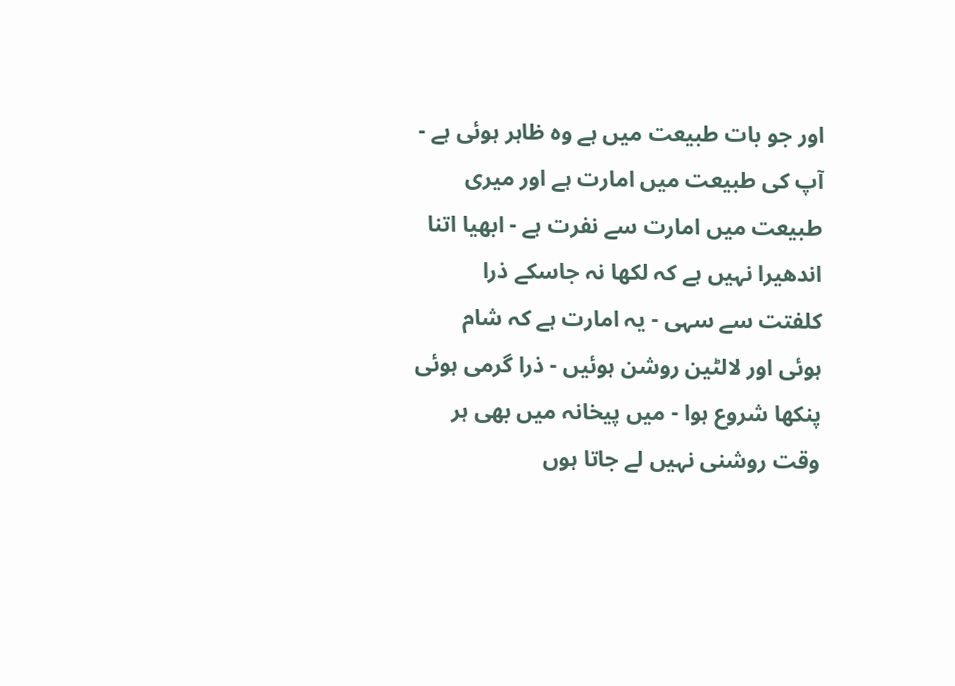اور جو بات طبیعت میں ہے وہ ظاہر ہوئی ہے - آپ کی طبیعت میں امارت ہے اور میری طبیعت میں امارت سے نفرت ہے - ابھیا اتنا اندھیرا نہیں ہے کہ لکھا نہ جاسکے ذرا کلفتت سے سہی - یہ امارت ہے کہ شام ہوئی اور لالٹین روشن ہوئیں - ذرا گرمی ہوئی پنکھا شروع ہوا - میں پیخانہ میں بھی ہر وقت روشنی نہیں لے جاتا ہوں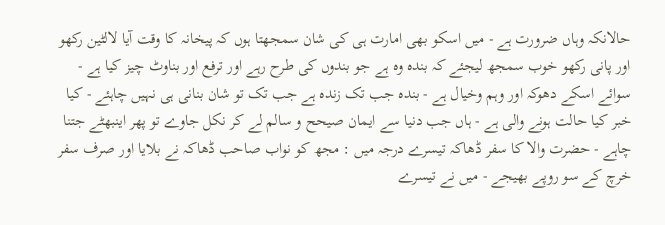حالانکہ وہاں ضرورت ہے - میں اسکو بھی امارت ہی کی شان سمجھتا ہوں کہ پیخانہ کا وقت آیا لالٹین رکھو اور پانی رکھو خوب سمجھ لیجئے کہ بندہ وہ ہے جو بندوں کی طرح رہے اور ترفع اور بناوٹ چیز کیا ہے - سوائے اسکے دھوکہ اور وہم وخیال ہے - بندہ جب تک زندہ ہے جب تک تو شان بنانی ہی نہیں چاہئے - کیا خبر کیا حالت ہونے والی ہے - ہاں جب دنیا سے ایمان صیحح و سالم لے کر نکل جاوے تو پھر اینبھٹے جتنا چاہے - حضرت والا کا سفر ڈھاکہ تیسرے درجہ میں : مجھ کو نواب صاحب ڈھاکہ نے بلایا اور صرف سفر خرچ کے سو روپے بھیجے - میں نے تیسرے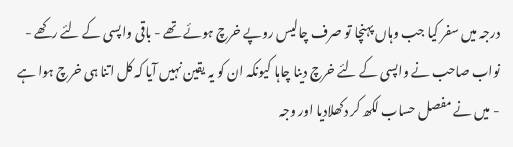درجہ میں سفر کیا جب وہاں پہنچا تو صرف چالیس روپے خرچ ہوئے تھے - باقی واپسی کے لئے رکھے - نواب صاحب نے واپسی کے لئے خرچ دینا چاہا کیونکہ ان کو یہ یقین نہیں آیا کہ کل اتنا ہی خرچ ہوا ہے - میں نے مفصل حساب لکھ کر دکھلادیا اور وجہ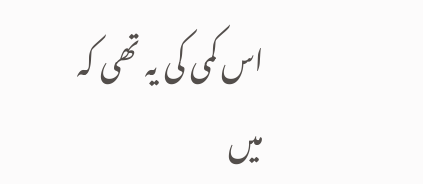اس کمی کی یہ تھی کہ میں